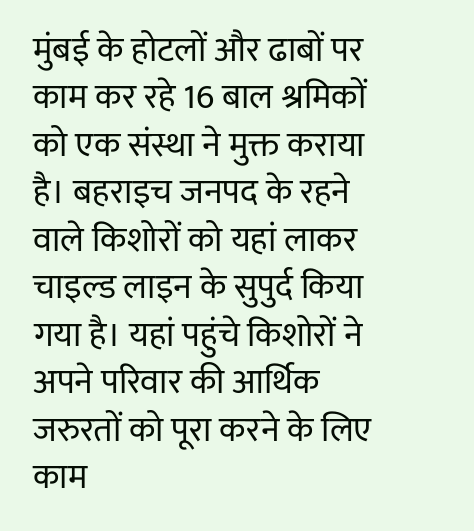मुंबई के होटलों और ढाबों पर काम कर रहे 16 बाल श्रमिकों को एक संस्था ने मुक्त कराया है। बहराइच जनपद के रहने वाले किशोरों को यहां लाकर चाइल्ड लाइन के सुपुर्द किया गया है। यहां पहुंचे किशोरों ने अपने परिवार की आर्थिक जरुरतों को पूरा करने के लिए काम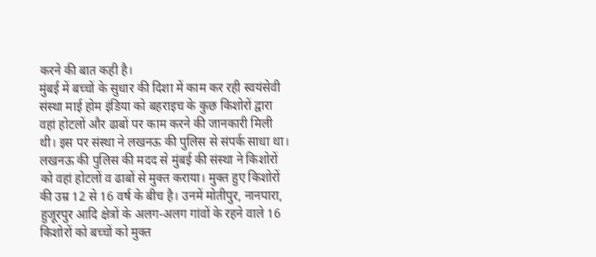करने की बात कही है।
मुंबई में बच्चों के सुधार की दिशा में काम कर रही स्वयंसेवी संस्था माई होम इंडिया को बहराइच के कुछ किशोरों द्वारा वहां होटलों और ढाबों पर काम करने की जानकारी मिली थी। इस पर संस्था ने लखनऊ की पुलिस से संपर्क साधा था।
लखनऊ की पुलिस की मदद से मुंबई की संस्था ने किशोरों को वहां होटलों व ढाबों से मुक्त कराया। मुक्त हुए किशोरों की उम्र 12 से 16 वर्ष के बीच है। उनमें मोतीपुर, नानपारा, हुजूरपुर आदि क्षेत्रों के अलग-अलग गांवों के रहने वाले 16 किशोरों को बच्चों को मुक्त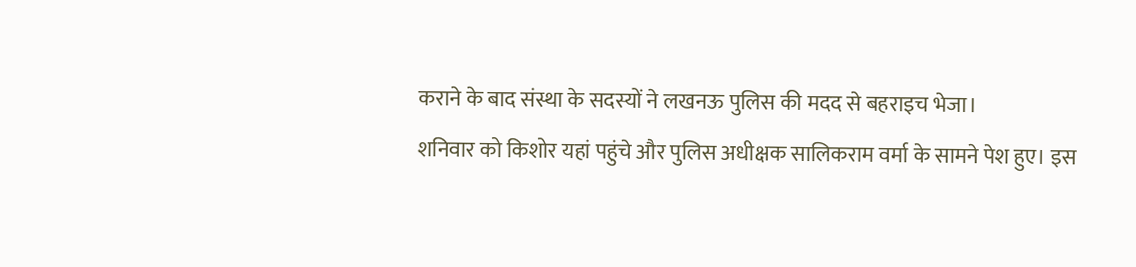कराने के बाद संस्था के सदस्यों ने लखनऊ पुलिस की मदद से बहराइच भेजा।
शनिवार को किशोर यहां पहुंचे और पुलिस अधीक्षक सालिकराम वर्मा के सामने पेश हुए। इस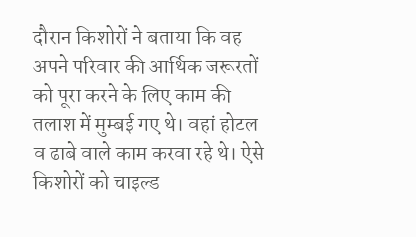दौरान किशोरों ने बताया कि वह अपने परिवार की आर्थिक जरूरतों को पूरा करने के लिए काम की तलाश में मुम्बई गए थे। वहां होटल व ढाबे वाले काम करवा रहे थे। ऐसे किशोरों को चाइल्ड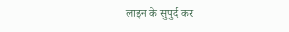लाइन के सुपुर्द कर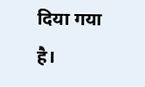दिया गया है।